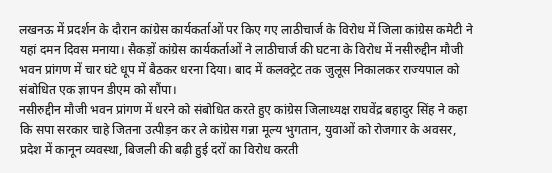लखनऊ में प्रदर्शन के दौरान कांग्रेस कार्यकर्ताओं पर किए गए लाठीचार्ज के विरोध में जिला कांग्रेस कमेटी ने यहां दमन दिवस मनाया। सैकड़ों कांग्रेस कार्यकर्ताओं ने लाठीचार्ज की घटना के विरोध में नसीरुद्दीन मौजी भवन प्रांगण में चार घंटे धूप में बैठकर धरना दिया। बाद में कलक्ट्रेट तक जुलूस निकालकर राज्यपाल को संबोधित एक ज्ञापन डीएम को सौंपा।
नसीरुद्दीन मौजी भवन प्रांगण में धरने को संबोधित करते हुए कांग्रेस जिलाध्यक्ष राघवेंद्र बहादुर सिंह ने कहा कि सपा सरकार चाहे जितना उत्पीड़न कर ले कांग्रेस गन्ना मूल्य भुगतान, युवाओं को रोजगार के अवसर, प्रदेश में कानून व्यवस्था, बिजली की बढ़ी हुई दरों का विरोध करती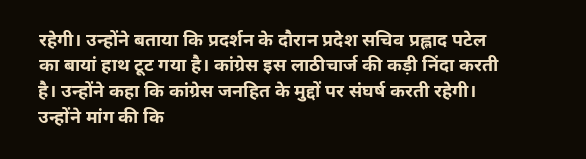रहेगी। उन्होंने बताया कि प्रदर्शन के दौरान प्रदेश सचिव प्रह्लाद पटेल का बायां हाथ टूट गया है। कांग्रेस इस लाठीचार्ज की कड़ी निंदा करती है। उन्होंने कहा कि कांग्रेस जनहित के मुद्दों पर संघर्ष करती रहेगी।
उन्होंने मांग की कि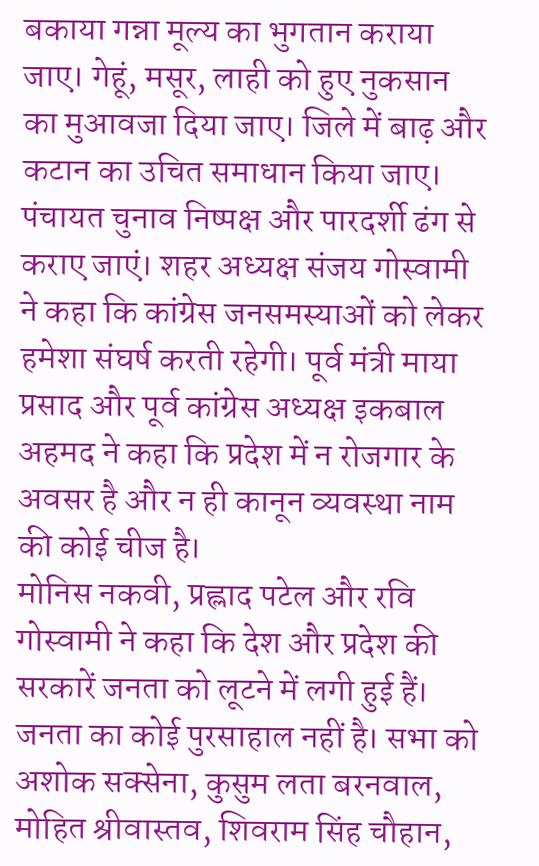बकाया गन्ना मूल्य का भुगतान कराया जाए। गेहूं, मसूर, लाही को हुए नुकसान का मुआवजा दिया जाए। जिले में बाढ़ और कटान का उचित समाधान किया जाए। पंचायत चुनाव निष्पक्ष और पारदर्शी ढंग से कराए जाएं। शहर अध्यक्ष संजय गोस्वामी ने कहा कि कांग्रेस जनसमस्याओं को लेकर हमेशा संघर्ष करती रहेगी। पूर्व मंत्री माया प्रसाद और पूर्व कांग्रेस अध्यक्ष इकबाल अहमद ने कहा कि प्रदेश में न रोजगार के अवसर है और न ही कानून व्यवस्था नाम की कोई चीज है।
मोनिस नकवी, प्रह्लाद पटेल और रवि गोस्वामी ने कहा कि देश और प्रदेश की सरकारें जनता को लूटने में लगी हुई हैं। जनता का कोई पुरसाहाल नहीं है। सभा को अशोक सक्सेना, कुसुम लता बरनवाल, मोहित श्रीवास्तव, शिवराम सिंह चौहान,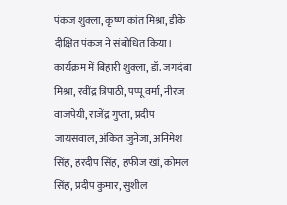पंकज शुक्ला, कृष्ण कांत मिश्रा, डीके दीक्षित पंकज ने संबोधित किया। कार्यक्रम में बिहारी शुक्ला, डॉ. जगदंबा मिश्रा, रवींद्र त्रिपाठी, पप्पू वर्मा, नीरज वाजपेयी, राजेंद्र गुप्ता, प्रदीप जायसवाल, अंकित जुनेजा, अनिमेश सिंह, हरदीप सिंह, हफीज खां, कोमल सिंह, प्रदीप कुमार, सुशील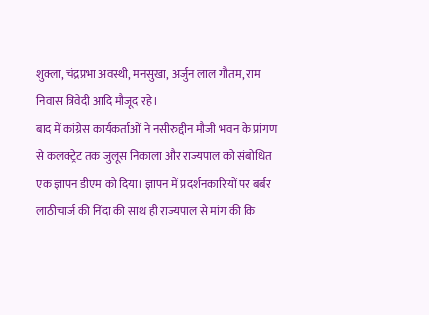शुक्ला, चंद्रप्रभा अवस्थी, मनसुखा, अर्जुन लाल गौतम, राम निवास त्रिवेदी आदि मौजूद रहे।
बाद में कांग्रेस कार्यकर्ताओं ने नसीरुद्दीन मौजी भवन के प्रांगण से कलक्ट्रेट तक जुलूस निकाला और राज्यपाल को संबोधित एक ज्ञापन डीएम को दिया। ज्ञापन में प्रदर्शनकारियों पर बर्बर लाठीचार्ज की निंदा की साथ ही राज्यपाल से मांग की कि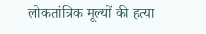लोकतांत्रिक मूल्यों की हत्या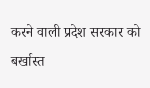करने वाली प्रदेश सरकार को बर्खास्त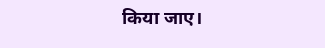किया जाए।